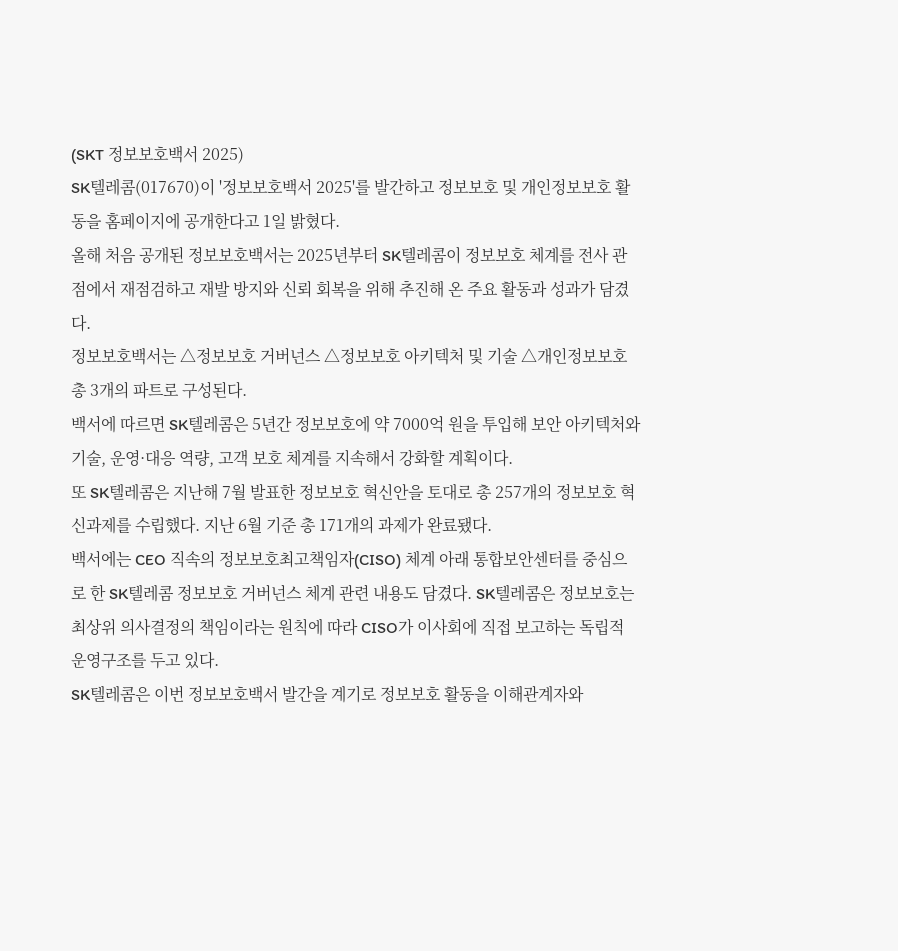(SKT 정보보호백서 2025)
SK텔레콤(017670)이 '정보보호백서 2025'를 발간하고 정보보호 및 개인정보보호 활동을 홈페이지에 공개한다고 1일 밝혔다.
올해 처음 공개된 정보보호백서는 2025년부터 SK텔레콤이 정보보호 체계를 전사 관점에서 재점검하고 재발 방지와 신뢰 회복을 위해 추진해 온 주요 활동과 성과가 담겼다.
정보보호백서는 △정보보호 거버넌스 △정보보호 아키텍처 및 기술 △개인정보보호 총 3개의 파트로 구성된다.
백서에 따르면 SK텔레콤은 5년간 정보보호에 약 7000억 원을 투입해 보안 아키텍처와 기술, 운영·대응 역량, 고객 보호 체계를 지속해서 강화할 계획이다.
또 SK텔레콤은 지난해 7월 발표한 정보보호 혁신안을 토대로 총 257개의 정보보호 혁신과제를 수립했다. 지난 6월 기준 총 171개의 과제가 완료됐다.
백서에는 CEO 직속의 정보보호최고책임자(CISO) 체계 아래 통합보안센터를 중심으로 한 SK텔레콤 정보보호 거버넌스 체계 관련 내용도 담겼다. SK텔레콤은 정보보호는 최상위 의사결정의 책임이라는 원칙에 따라 CISO가 이사회에 직접 보고하는 독립적 운영구조를 두고 있다.
SK텔레콤은 이번 정보보호백서 발간을 계기로 정보보호 활동을 이해관계자와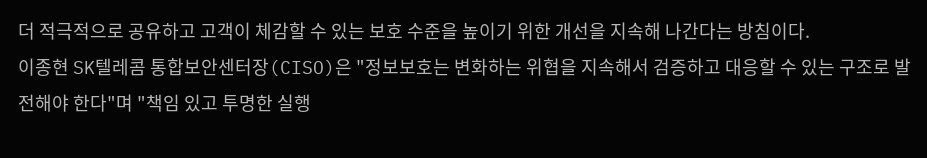더 적극적으로 공유하고 고객이 체감할 수 있는 보호 수준을 높이기 위한 개선을 지속해 나간다는 방침이다.
이종현 SK텔레콤 통합보안센터장(CISO)은 "정보보호는 변화하는 위협을 지속해서 검증하고 대응할 수 있는 구조로 발전해야 한다"며 "책임 있고 투명한 실행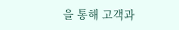을 통해 고객과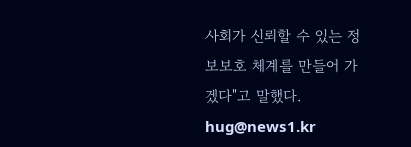사회가 신뢰할 수 있는 정보보호 체계를 만들어 가겠다"고 말했다.
hug@news1.kr